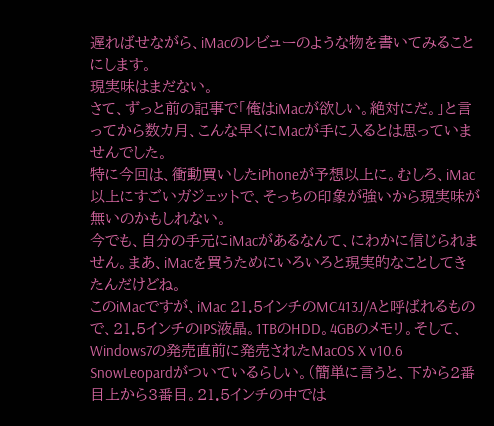遅ればせながら、iMacのレビューのような物を書いてみることにします。
現実味はまだない。
さて、ずっと前の記事で「俺はiMacが欲しい。絶対にだ。」と言ってから数カ月、こんな早くにMacが手に入るとは思っていませんでした。
特に今回は、衝動買いしたiPhoneが予想以上に。むしろ、iMac以上にすごいガジェットで、そっちの印象が強いから現実味が無いのかもしれない。
今でも、自分の手元にiMacがあるなんて、にわかに信じられません。まあ、iMacを買うためにいろいろと現実的なことしてきたんだけどね。
このiMacですが、iMac 21.5インチのMC413J/Aと呼ばれるもので、21.5インチのIPS液晶。1TBのHDD。4GBのメモリ。そして、Windows7の発売直前に発売されたMacOS X v10.6 SnowLeopardがついているらしい。(簡単に言うと、下から2番目上から3番目。21.5インチの中では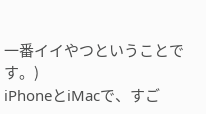一番イイやつということです。)
iPhoneとiMacで、すご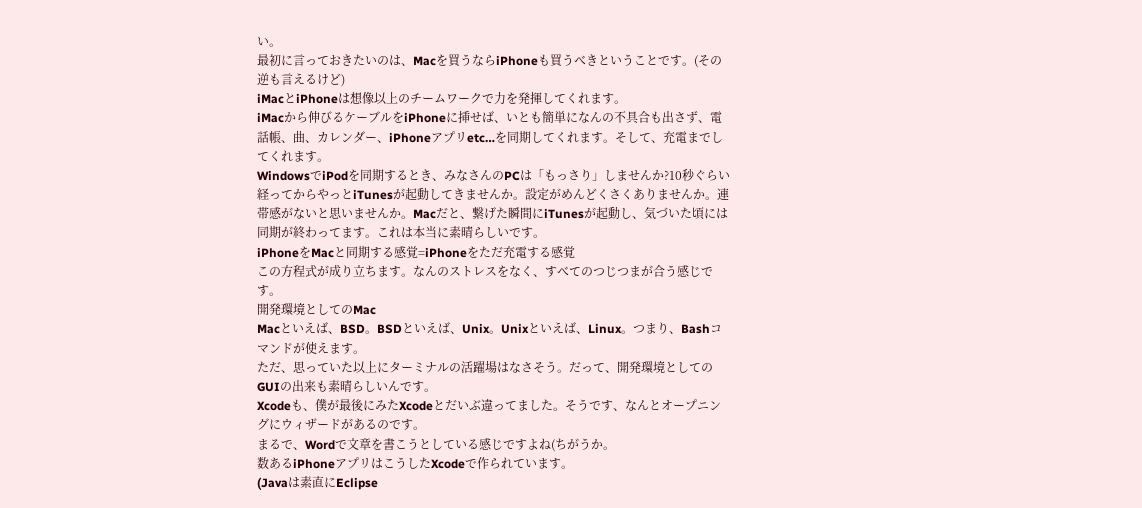い。
最初に言っておきたいのは、Macを買うならiPhoneも買うべきということです。(その逆も言えるけど)
iMacとiPhoneは想像以上のチームワークで力を発揮してくれます。
iMacから伸びるケーブルをiPhoneに挿せば、いとも簡単になんの不具合も出さず、電話帳、曲、カレンダー、iPhoneアプリetc…を同期してくれます。そして、充電までしてくれます。
WindowsでiPodを同期するとき、みなさんのPCは「もっさり」しませんか?10秒ぐらい経ってからやっとiTunesが起動してきませんか。設定がめんどくさくありませんか。連帯感がないと思いませんか。Macだと、繋げた瞬間にiTunesが起動し、気づいた頃には同期が終わってます。これは本当に素晴らしいです。
iPhoneをMacと同期する感覚=iPhoneをただ充電する感覚
この方程式が成り立ちます。なんのストレスをなく、すべてのつじつまが合う感じです。
開発環境としてのMac
Macといえば、BSD。BSDといえば、Unix。Unixといえば、Linux。つまり、Bashコマンドが使えます。
ただ、思っていた以上にターミナルの活躍場はなさそう。だって、開発環境としてのGUIの出来も素晴らしいんです。
Xcodeも、僕が最後にみたXcodeとだいぶ違ってました。そうです、なんとオープニングにウィザードがあるのです。
まるで、Wordで文章を書こうとしている感じですよね(ちがうか。
数あるiPhoneアプリはこうしたXcodeで作られています。
(Javaは素直にEclipse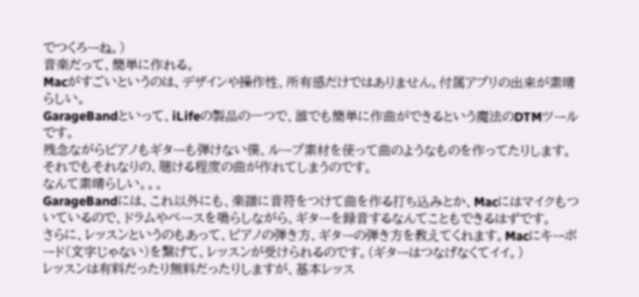でつくろーね。)
音楽だって、簡単に作れる。
Macがすごいというのは、デザインや操作性、所有感だけではありません。付属アプリの出来が素晴らしい。
GarageBandといって、iLifeの製品の一つで、誰でも簡単に作曲ができるという魔法のDTMツールです。
残念ながらピアノもギターも弾けない僕、ループ素材を使って曲のようなものを作ってたりします。
それでもそれなりの、聴ける程度の曲が作れてしまうのです。
なんて素晴らしい。。。
GarageBandには、これ以外にも、楽譜に音符をつけて曲を作る打ち込みとか、Macにはマイクもついているので、ドラムやベースを鳴らしながら、ギターを録音するなんてこともできるはずです。
さらに、レッスンというのもあって、ピアノの弾き方、ギターの弾き方を教えてくれます。Macにキーボード(文字じゃない)を繋げて、レッスンが受けられるのです。(ギターはつなげなくてイイ。)
レッスンは有料だったり無料だったりしますが、基本レッス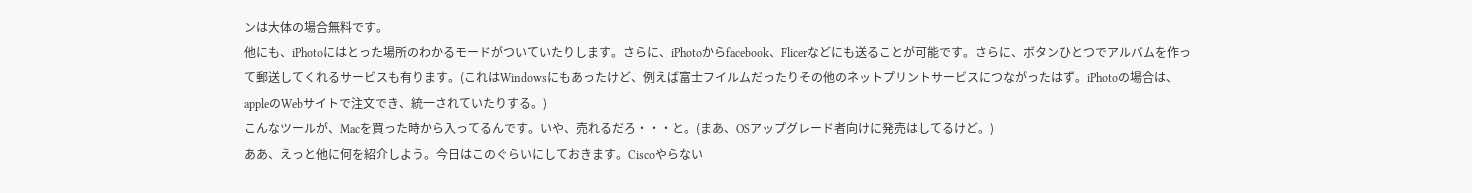ンは大体の場合無料です。
他にも、iPhotoにはとった場所のわかるモードがついていたりします。さらに、iPhotoからfacebook、Flicerなどにも送ることが可能です。さらに、ボタンひとつでアルバムを作って郵送してくれるサービスも有ります。(これはWindowsにもあったけど、例えば富士フイルムだったりその他のネットプリントサービスにつながったはず。iPhotoの場合は、appleのWebサイトで注文でき、統一されていたりする。)
こんなツールが、Macを買った時から入ってるんです。いや、売れるだろ・・・と。(まあ、OSアップグレード者向けに発売はしてるけど。)
ああ、えっと他に何を紹介しよう。今日はこのぐらいにしておきます。Ciscoやらない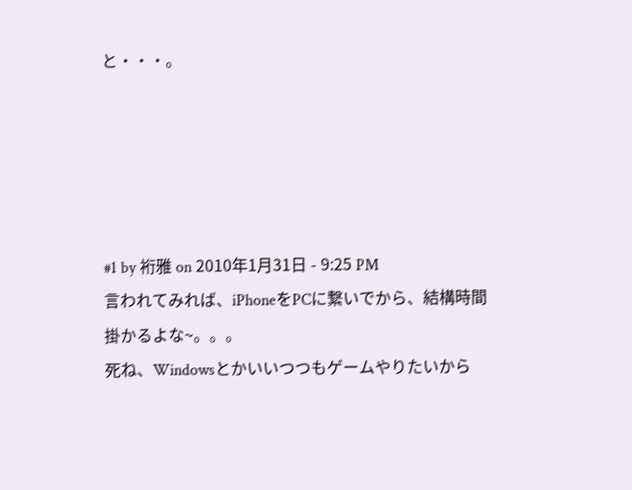と・・・。





#1 by 裄雅 on 2010年1月31日 - 9:25 PM
言われてみれば、iPhoneをPCに繋いでから、結構時間掛かるよな~。。。
死ね、Windowsとかいいつつもゲームやりたいから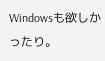Windowsも欲しかったり。